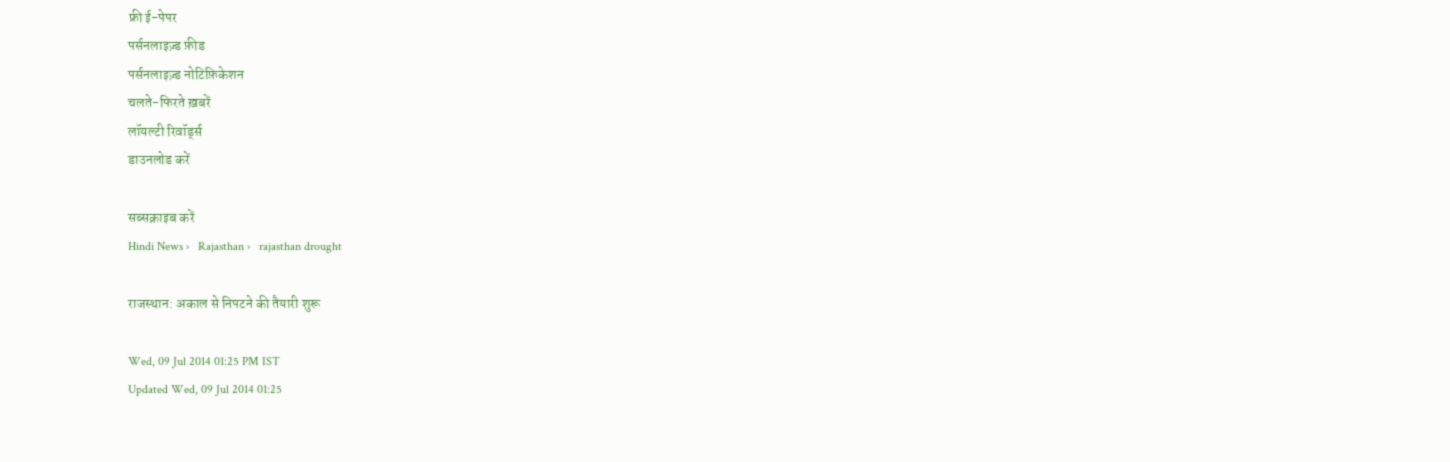फ्री ई-पेपर
पर्सनलाइज़्ड फ़ीड
पर्सनलाइज़्ड नोटिफ़िकेशन
चलते-फिरते ख़बरें
लॉयल्टी रिवॉर्ड्स
डाउनलोड करें

सब्सक्राइब करें
Hindi News ›   Rajasthan ›   rajasthan drought

राजस्थान: अकाल से निपटने की तैयारी शुरू

Wed, 09 Jul 2014 01:25 PM IST
Updated Wed, 09 Jul 2014 01:25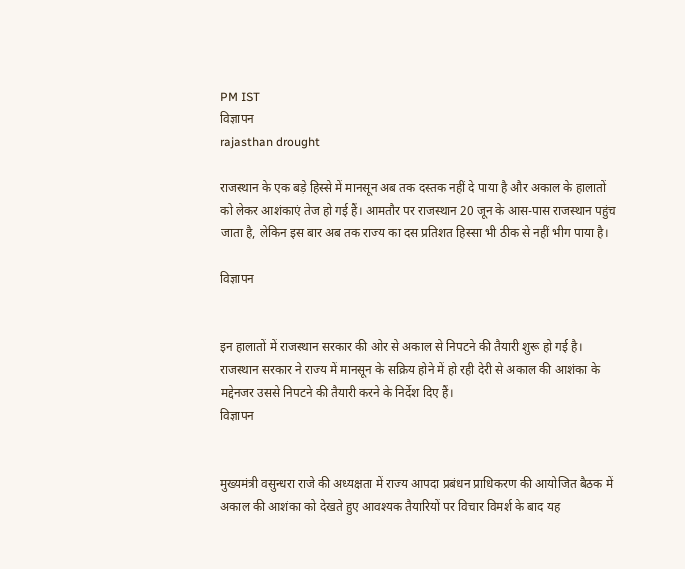PM IST
विज्ञापन
rajasthan drought

राजस्थान के एक बड़े हिस्से में मानसून अब तक दस्तक नहीं दे पाया है और अकाल के हालातों को लेकर आशंकाएं तेज हो गई हैं। आमतौर पर राजस्थान 20 जून के आस-पास राजस्थान पहुंच जाता है, लेकिन इस बार अब तक राज्य का दस प्रतिशत हिस्सा भी ठीक से नहीं भीग पाया है।

विज्ञापन


इन हालातों में राजस्थान सरकार की ओर से अकाल से निपटने की तैयारी शुरू हो गई है। राजस्थान सरकार ने राज्य में मानसून के सक्रिय होने में हो रही देरी से अकाल की आशंका के मद्देनजर उससे निपटने की तैयारी करने के निर्देश दिए हैं।
विज्ञापन


मुख्यमंत्री वसुन्धरा राजे की अध्यक्षता में राज्य आपदा प्रबंधन प्राधिकरण की आयोजित बैठक में अकाल की आशंका को देखते हुए आवश्यक तैयारियों पर विचार विमर्श के बाद यह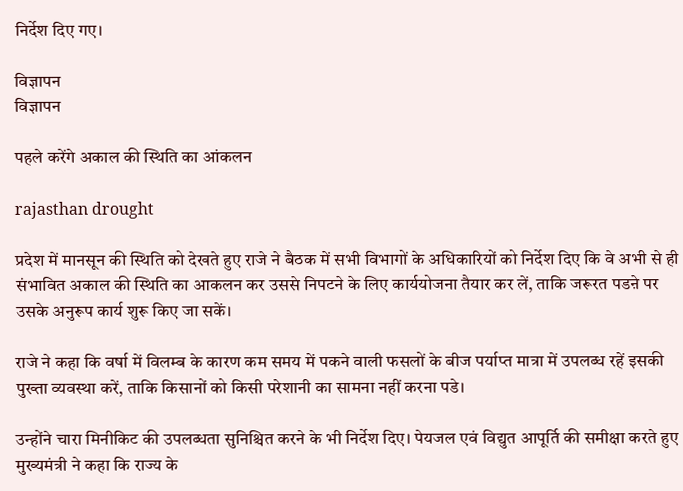निर्देश दिए गए।

विज्ञापन
विज्ञापन

पहले करेंगे अकाल की स्थिति का आंकलन

rajasthan drought

प्रदेश में मानसून की स्थिति को देखते हुए राजे ने बैठक में सभी विभागों के अधिकारियों को निर्देश दिए कि वे अभी से ही संभावित अकाल की स्थिति का आकलन कर उससे निपटने के लिए कार्ययोजना तैयार कर लें, ताकि जरूरत पडऩे पर उसके अनुरूप कार्य शुरू किए जा सकें।

राजे ने कहा कि वर्षा में विलम्ब के कारण कम समय में पकने वाली फसलों के बीज पर्याप्त मात्रा में उपलब्ध रहें इसकी पुख्ता व्यवस्था करें, ताकि किसानों को किसी परेशानी का सामना नहीं करना पडे।

उन्होंने चारा मिनीकिट की उपलब्धता सुनिश्चित करने के भी निर्देश दिए। पेयजल एवं विद्युत आपूर्ति की समीक्षा करते हुए मुख्यमंत्री ने कहा कि राज्य के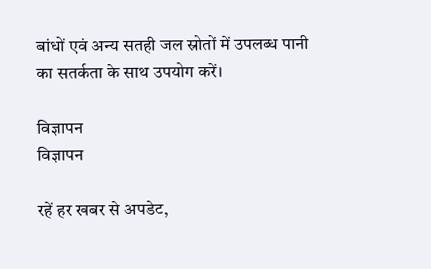बांधों एवं अन्य सतही जल स्रोतों में उपलब्ध पानी का सतर्कता के साथ उपयोग करें।

विज्ञापन
विज्ञापन

रहें हर खबर से अपडेट,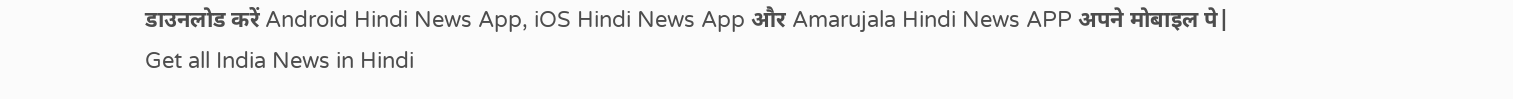डाउनलोड करें Android Hindi News App, iOS Hindi News App और Amarujala Hindi News APP अपने मोबाइल पे|
Get all India News in Hindi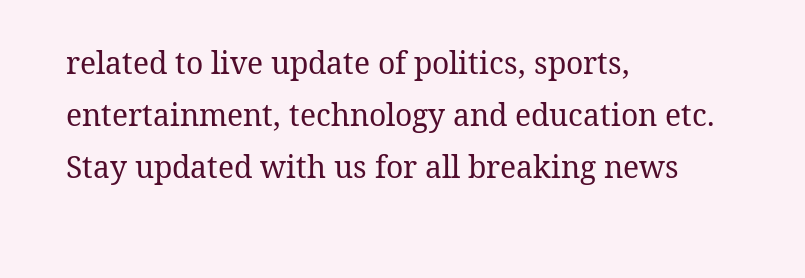related to live update of politics, sports, entertainment, technology and education etc. Stay updated with us for all breaking news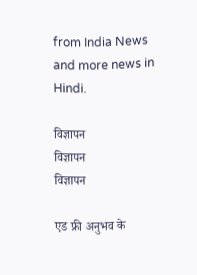from India News and more news in Hindi.

विज्ञापन
विज्ञापन
विज्ञापन

एड फ्री अनुभव के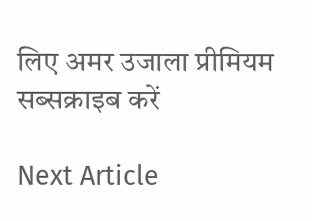लिए अमर उजाला प्रीमियम सब्सक्राइब करें

Next Article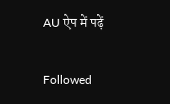AU ऐप में पढ़ें

Followed